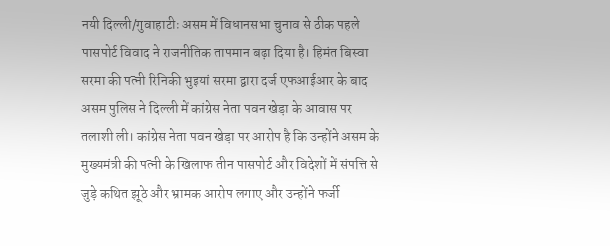नयी दिल्ली/गुवाहाटीः असम में विधानसभा चुनाव से ठीक पहले पासपोर्ट विवाद ने राजनीतिक तापमान बढ़ा दिया है। हिमंत बिस्वा सरमा की पत्नी रिनिकी भुइयां सरमा द्वारा दर्ज एफआईआर के बाद असम पुलिस ने दिल्ली में कांग्रेस नेता पवन खेड़ा के आवास पर तलाशी ली। कांग्रेस नेता पवन खेड़ा पर आरोप है कि उन्होंने असम के मुख्यमंत्री की पत्नी के खिलाफ तीन पासपोर्ट और विदेशों में संपत्ति से जुड़े कथित झूठे और भ्रामक आरोप लगाए और उन्होंने फर्जी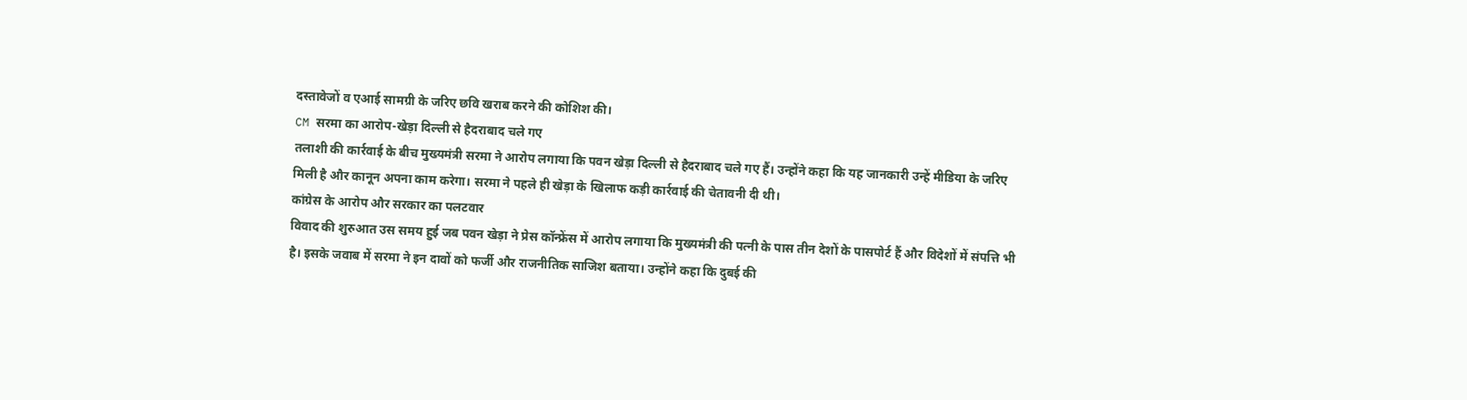दस्तावेजों व एआई सामग्री के जरिए छवि खराब करने की कोशिश की।
CM सरमा का आरोप-खेड़ा दिल्ली से हैदराबाद चले गए
तलाशी की कार्रवाई के बीच मुख्यमंत्री सरमा ने आरोप लगाया कि पवन खेड़ा दिल्ली से हैदराबाद चले गए हैं। उन्होंने कहा कि यह जानकारी उन्हें मीडिया के जरिए मिली है और कानून अपना काम करेगा। सरमा ने पहले ही खेड़ा के खिलाफ कड़ी कार्रवाई की चेतावनी दी थी।
कांग्रेस के आरोप और सरकार का पलटवार
विवाद की शुरुआत उस समय हुई जब पवन खेड़ा ने प्रेस कॉन्फ्रेंस में आरोप लगाया कि मुख्यमंत्री की पत्नी के पास तीन देशों के पासपोर्ट हैं और विदेशों में संपत्ति भी है। इसके जवाब में सरमा ने इन दावों को फर्जी और राजनीतिक साजिश बताया। उन्होंने कहा कि दुबई की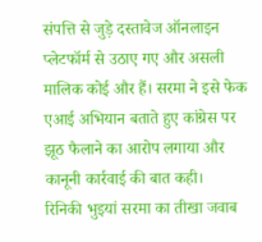संपत्ति से जुड़े दस्तावेज ऑनलाइन प्लेटफॉर्म से उठाए गए और असली मालिक कोई और हैं। सरमा ने इसे फेक एआई अभियान बताते हुए कांग्रेस पर झूठ फैलाने का आरोप लगाया और कानूनी कार्रवाई की बात कही।
रिनिकी भुइयां सरमा का तीखा जवाब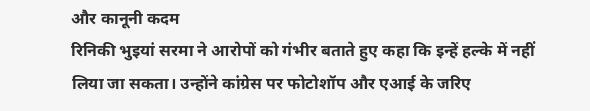और कानूनी कदम
रिनिकी भुइयां सरमा ने आरोपों को गंभीर बताते हुए कहा कि इन्हें हल्के में नहीं लिया जा सकता। उन्होंने कांग्रेस पर फोटोशॉप और एआई के जरिए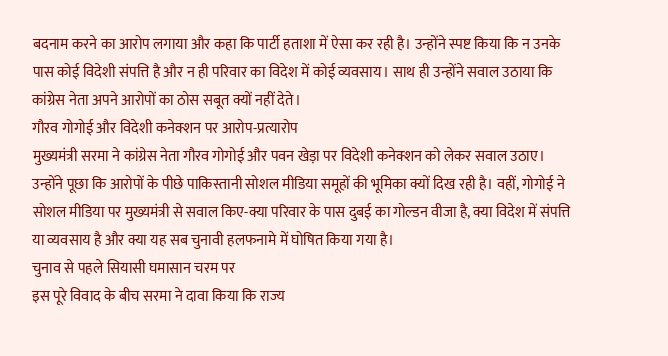बदनाम करने का आरोप लगाया और कहा कि पार्टी हताशा में ऐसा कर रही है। उन्होंने स्पष्ट किया कि न उनके पास कोई विदेशी संपत्ति है और न ही परिवार का विदेश में कोई व्यवसाय। साथ ही उन्होंने सवाल उठाया कि कांग्रेस नेता अपने आरोपों का ठोस सबूत क्यों नहीं देते।
गौरव गोगोई और विदेशी कनेक्शन पर आरोप-प्रत्यारोप
मुख्यमंत्री सरमा ने कांग्रेस नेता गौरव गोगोई और पवन खेड़ा पर विदेशी कनेक्शन को लेकर सवाल उठाए। उन्होंने पूछा कि आरोपों के पीछे पाकिस्तानी सोशल मीडिया समूहों की भूमिका क्यों दिख रही है। वहीं, गोगोई ने सोशल मीडिया पर मुख्यमंत्री से सवाल किए-क्या परिवार के पास दुबई का गोल्डन वीजा है, क्या विदेश में संपत्ति या व्यवसाय है और क्या यह सब चुनावी हलफनामे में घोषित किया गया है।
चुनाव से पहले सियासी घमासान चरम पर
इस पूरे विवाद के बीच सरमा ने दावा किया कि राज्य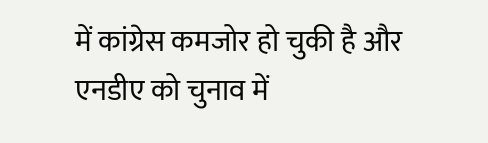में कांग्रेस कमजोर हो चुकी है और एनडीए को चुनाव में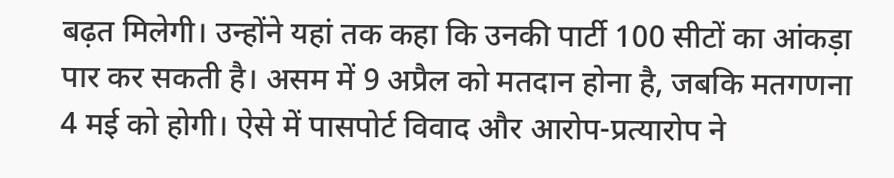बढ़त मिलेगी। उन्होंने यहां तक कहा कि उनकी पार्टी 100 सीटों का आंकड़ा पार कर सकती है। असम में 9 अप्रैल को मतदान होना है, जबकि मतगणना 4 मई को होगी। ऐसे में पासपोर्ट विवाद और आरोप-प्रत्यारोप ने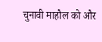चुनावी माहौल को और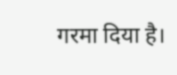गरमा दिया है।